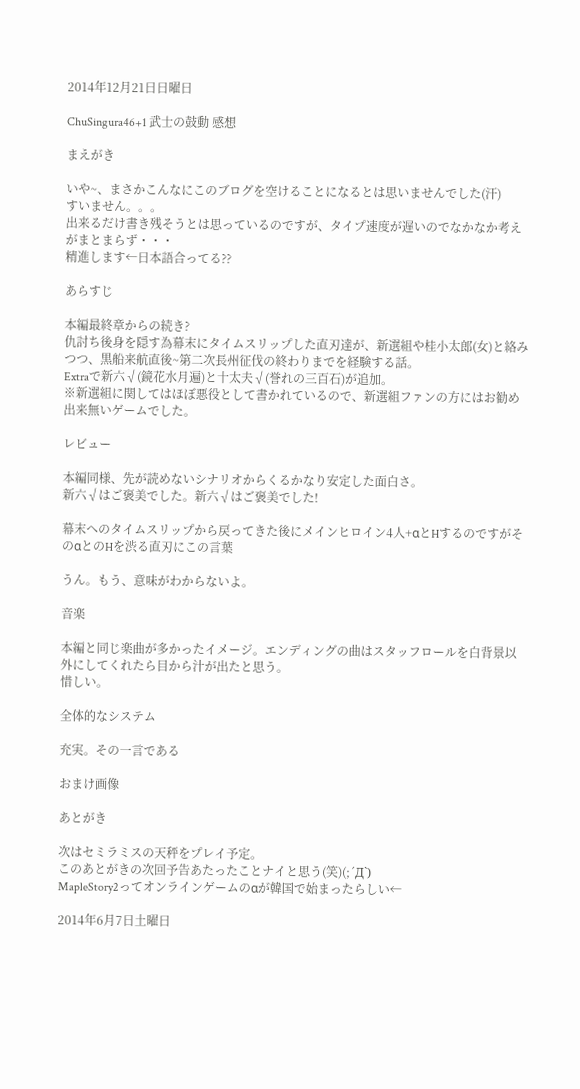2014年12月21日日曜日

ChuSingura46+1 武士の鼓動 感想

まえがき

いや~、まさかこんなにこのブログを空けることになるとは思いませんでした(汗)
すいません。。。
出来るだけ書き残そうとは思っているのですが、タイプ速度が遅いのでなかなか考えがまとまらず・・・
精進します←日本語合ってる??

あらすじ

本編最終章からの続き?
仇討ち後身を隠す為幕末にタイムスリップした直刃達が、新選組や桂小太郎(女)と絡みつつ、黒船来航直後~第二次長州征伐の終わりまでを経験する話。
Extraで新六√(鏡花水月遍)と十太夫√(誉れの三百石)が追加。
※新選組に関してはほぼ悪役として書かれているので、新選組ファンの方にはお勧め出来無いゲームでした。

レビュー

本編同様、先が読めないシナリオからくるかなり安定した面白さ。
新六√はご褒美でした。新六√はご褒美でした!

幕末へのタイムスリップから戻ってきた後にメインヒロイン4人+αとHするのですがそのαとのHを渋る直刃にこの言葉

うん。もう、意味がわからないよ。

音楽

本編と同じ楽曲が多かったイメージ。エンディングの曲はスタッフロールを白背景以外にしてくれたら目から汁が出たと思う。
惜しい。

全体的なシステム

充実。その一言である

おまけ画像

あとがき

次はセミラミスの天秤をプレイ予定。
このあとがきの次回予告あたったことナイと思う(笑)(;´Д`)
MapleStory2ってオンラインゲームのαが韓国で始まったらしい←

2014年6月7日土曜日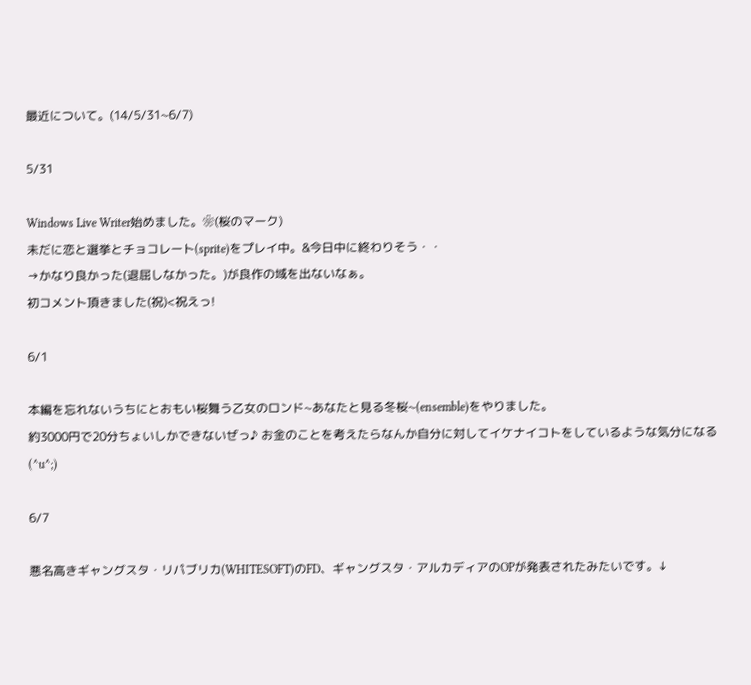最近について。(14/5/31~6/7)

5/31

Windows Live Writer始めました。❀(桜のマーク)
未だに恋と選挙とチョコレート(sprite)をプレイ中。&今日中に終わりそう・・
→かなり良かった(退屈しなかった。)が良作の域を出ないなぁ。
初コメント頂きました(祝)<祝えっ!

6/1

本編を忘れないうちにとおもい桜舞う乙女のロンド~あなたと見る冬桜~(ensemble)をやりました。
約3000円で20分ちょいしかできないぜっ♪ お金のことを考えたらなんか自分に対してイケナイコトをしているような気分になる(^u^;)

6/7

悪名高きギャングスタ・リパブリカ(WHITESOFT)のFD、ギャングスタ・アルカディアのOPが発表されたみたいです。↓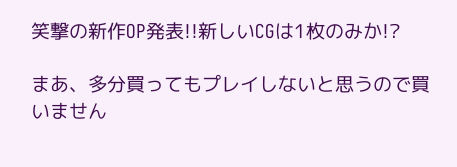笑撃の新作OP発表!!新しいCGは1枚のみか!?

まあ、多分買ってもプレイしないと思うので買いません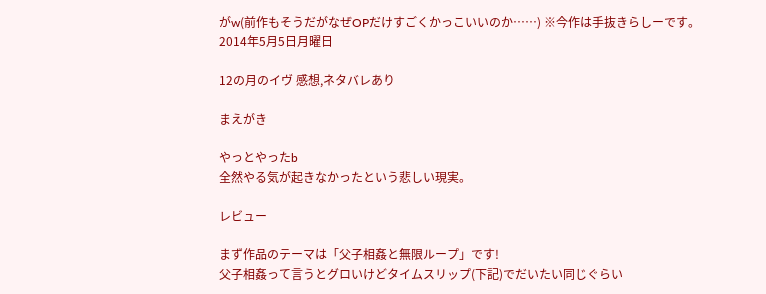がw(前作もそうだがなぜOPだけすごくかっこいいのか……) ※今作は手抜きらしーです。
2014年5月5日月曜日

12の月のイヴ 感想,ネタバレあり

まえがき

やっとやったb
全然やる気が起きなかったという悲しい現実。

レビュー

まず作品のテーマは「父子相姦と無限ループ」です!
父子相姦って言うとグロいけどタイムスリップ(下記)でだいたい同じぐらい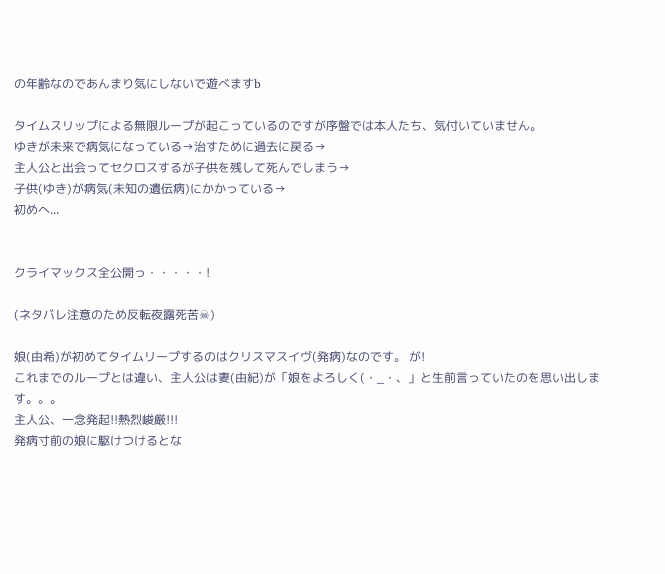の年齢なのであんまり気にしないで遊べますb

タイムスリップによる無限ループが起こっているのですが序盤では本人たち、気付いていません。
ゆきが未来で病気になっている→治すために過去に戻る→
主人公と出会ってセクロスするが子供を残して死んでしまう→
子供(ゆき)が病気(未知の遺伝病)にかかっている→
初めへ...


クライマックス全公開っ・・・・・!

(ネタバレ注意のため反転夜露死苦☠)

娘(由希)が初めてタイムリープするのはクリスマスイヴ(発病)なのです。 が!
これまでのループとは違い、主人公は妻(由紀)が「娘をよろしく(・_・、」と生前言っていたのを思い出します。。。
主人公、一念発起!!熱烈峻厳!!!
発病寸前の娘に駆けつけるとな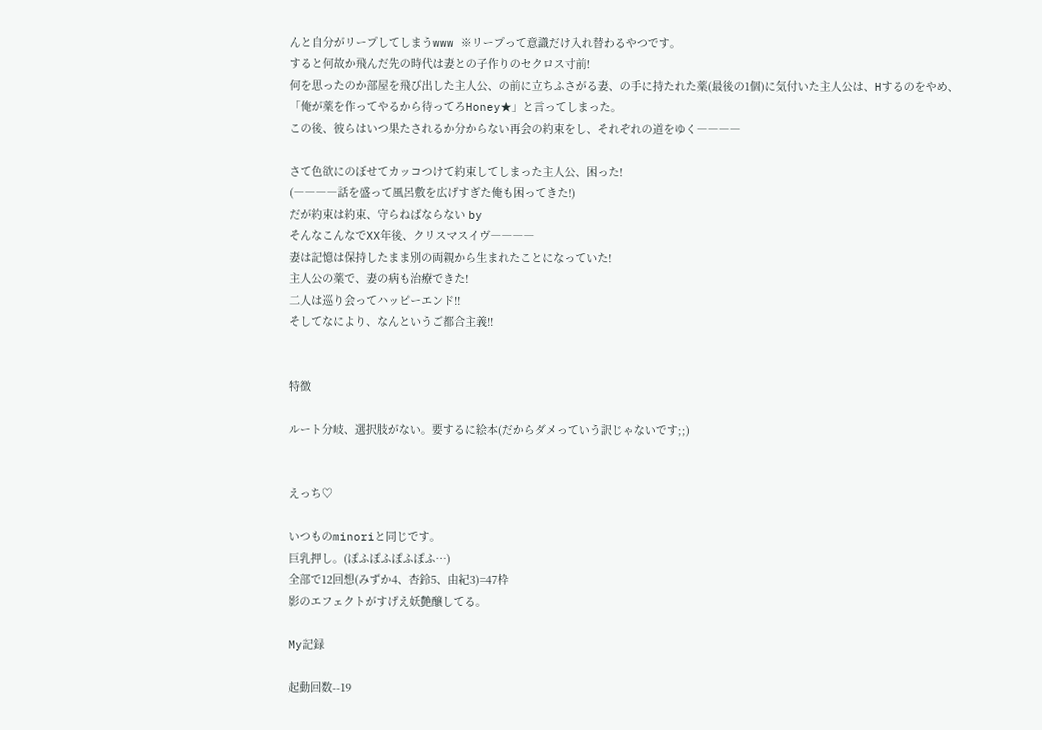んと自分がリープしてしまうwww ※リープって意識だけ入れ替わるやつです。
すると何故か飛んだ先の時代は妻との子作りのセクロス寸前!
何を思ったのか部屋を飛び出した主人公、の前に立ちふさがる妻、の手に持たれた薬(最後の1個)に気付いた主人公は、Hするのをやめ、
「俺が薬を作ってやるから待ってろHoney★」と言ってしまった。
この後、彼らはいつ果たされるか分からない再会の約束をし、それぞれの道をゆく――――

さて色欲にのぼせてカッコつけて約束してしまった主人公、困った!
(――――話を盛って風呂敷を広げすぎた俺も困ってきた!)
だが約束は約束、守らねばならない by
そんなこんなでXX年後、クリスマスイヴ――――
妻は記憶は保持したまま別の両親から生まれたことになっていた!
主人公の薬で、妻の病も治療できた!
二人は巡り会ってハッピーエンド!!
そしてなにより、なんというご都合主義!!


特徴

ルート分岐、選択肢がない。要するに絵本(だからダメっていう訳じゃないです;;)


えっち♡

いつものminoriと同じです。
巨乳押し。(ぽふぽふぽふぽふ…)
全部で12回想(みずか4、杏鈴5、由紀3)=47枠
影のエフェクトがすげえ妖艶醸してる。

My記録

起動回数--19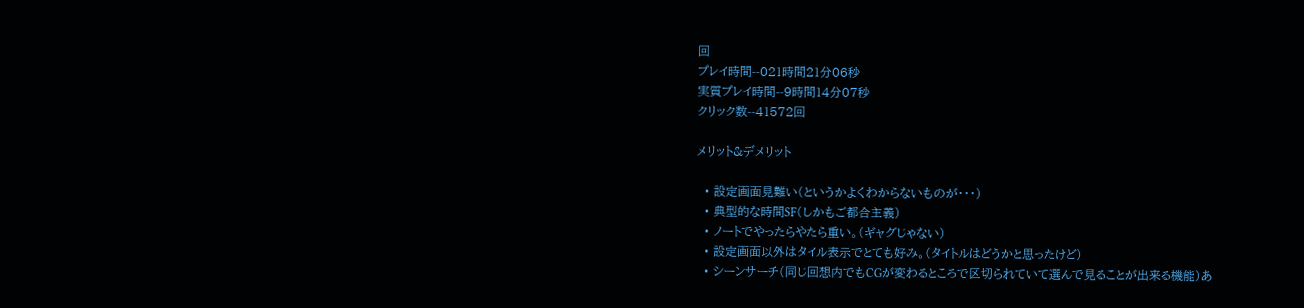回
プレイ時間--021時間21分06秒
実質プレイ時間--9時間14分07秒
クリック数--41572回

メリット&デメリット

  • 設定画面見難い(というかよくわからないものが・・・)
  • 典型的な時間SF(しかもご都合主義)
  • ノートでやったらやたら重い。(ギャグじゃない)
  • 設定画面以外はタイル表示でとても好み。(タイトルはどうかと思ったけど)
  • シーンサーチ(同じ回想内でもCGが変わるところで区切られていて選んで見ることが出来る機能)あ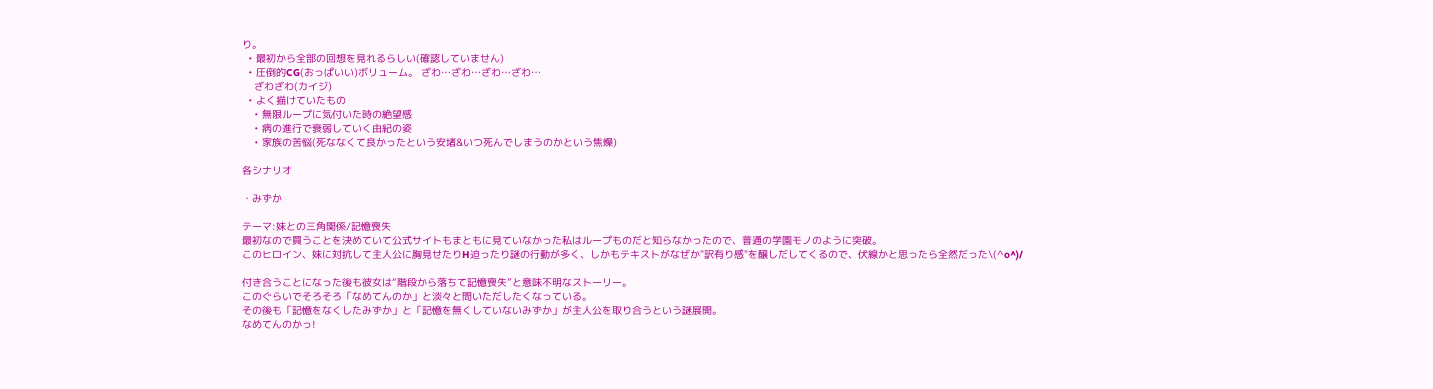り。
  • 最初から全部の回想を見れるらしい(確認していません)
  • 圧倒的CG(おっぱいい)ボリューム。 ざわ…ざわ…ざわ…ざわ…
    ざわざわ(カイジ)
  • よく描けていたもの
    • 無限ループに気付いた時の絶望感
    • 病の進行で衰弱していく由紀の姿
    • 家族の苦悩(死ななくて良かったという安堵&いつ死んでしまうのかという焦燥)

各シナリオ

・みずか

テーマ:妹との三角関係/記憶喪失
最初なので買うことを決めていて公式サイトもまともに見ていなかった私はループものだと知らなかったので、普通の学園モノのように突破。
このヒロイン、妹に対抗して主人公に胸見せたりH迫ったり謎の行動が多く、しかもテキストがなぜか"訳有り感"を醸しだしてくるので、伏線かと思ったら全然だった\(^o^)/

付き合うことになった後も彼女は“階段から落ちて記憶喪失”と意味不明なストーリー。
このぐらいでそろそろ「なめてんのか」と淡々と問いただしたくなっている。
その後も「記憶をなくしたみずか」と「記憶を無くしていないみずか」が主人公を取り合うという謎展開。
なめてんのかっ!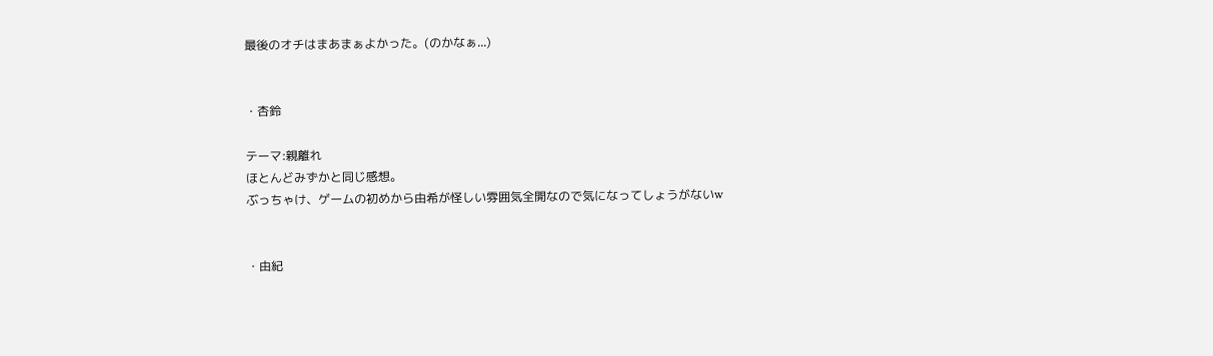最後のオチはまあまぁよかった。(のかなぁ...)


・杏鈴

テーマ:親離れ
ほとんどみずかと同じ感想。
ぶっちゃけ、ゲームの初めから由希が怪しい雰囲気全開なので気になってしょうがないw


・由紀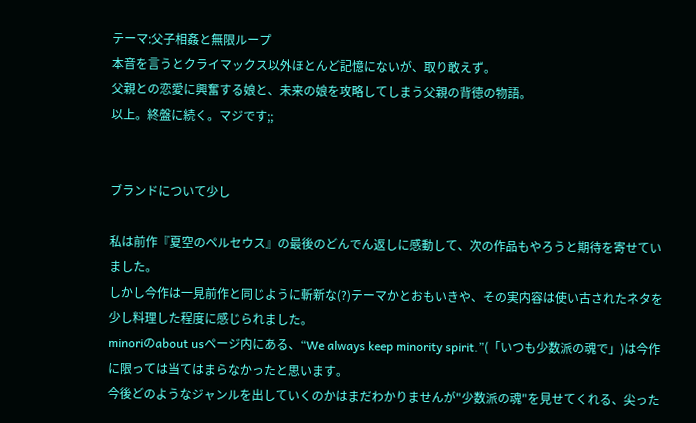テーマ:父子相姦と無限ループ
本音を言うとクライマックス以外ほとんど記憶にないが、取り敢えず。
父親との恋愛に興奮する娘と、未来の娘を攻略してしまう父親の背徳の物語。
以上。終盤に続く。マジです;;


ブランドについて少し

私は前作『夏空のペルセウス』の最後のどんでん返しに感動して、次の作品もやろうと期待を寄せていました。
しかし今作は一見前作と同じように斬新な(?)テーマかとおもいきや、その実内容は使い古されたネタを少し料理した程度に感じられました。
minoriのabout usページ内にある、“We always keep minority spirit.”(「いつも少数派の魂で」)は今作に限っては当てはまらなかったと思います。
今後どのようなジャンルを出していくのかはまだわかりませんが"少数派の魂"を見せてくれる、尖った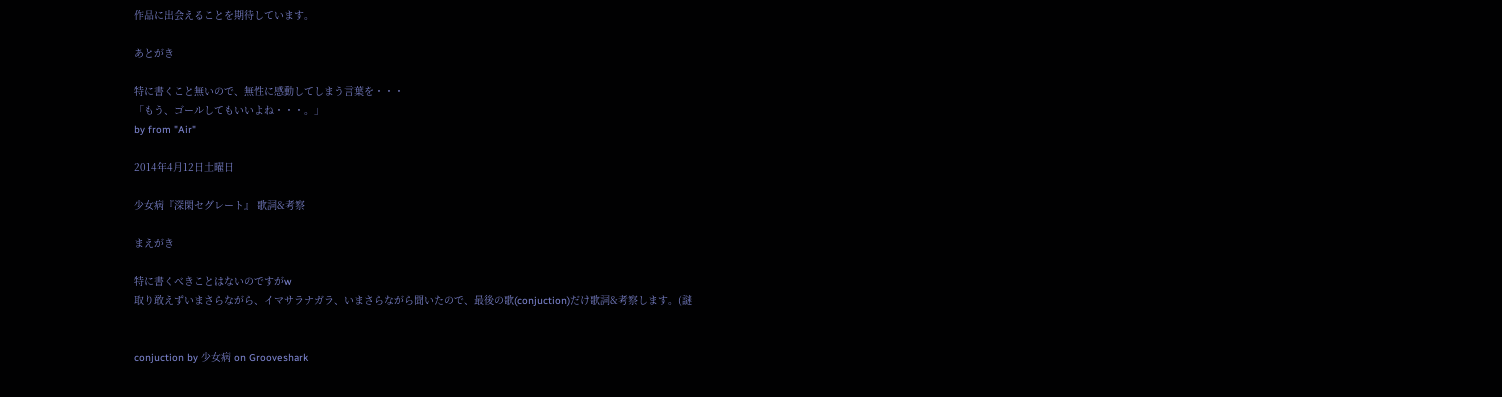作品に出会えることを期待しています。

あとがき

特に書くこと無いので、無性に感動してしまう言葉を・・・
「もう、ゴールしてもいいよね・・・。」
by from "Air"

2014年4月12日土曜日

少女病『深閑セグレート』 歌詞&考察

まえがき

特に書くべきことはないのですがw
取り敢えずいまさらながら、イマサラナガラ、いまさらながら聞いたので、最後の歌(conjuction)だけ歌詞&考察します。(謎


conjuction by 少女病 on Grooveshark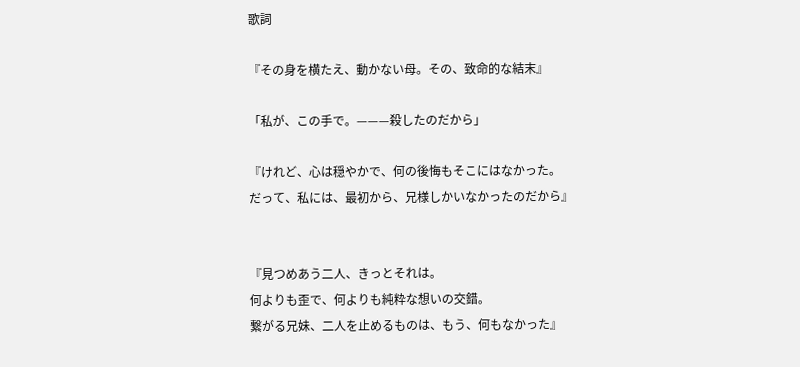歌詞

『その身を横たえ、動かない母。その、致命的な結末』

「私が、この手で。———殺したのだから」

『けれど、心は穏やかで、何の後悔もそこにはなかった。
だって、私には、最初から、兄様しかいなかったのだから』


『見つめあう二人、きっとそれは。
何よりも歪で、何よりも純粋な想いの交錯。
繋がる兄妹、二人を止めるものは、もう、何もなかった』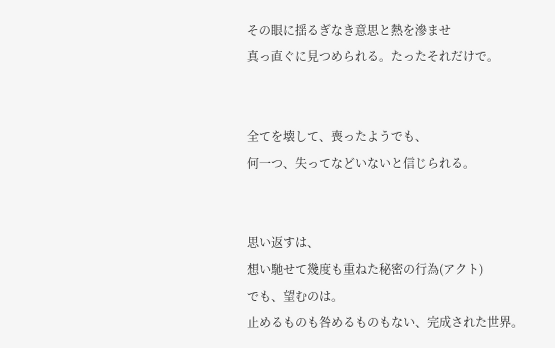その眼に揺るぎなき意思と熱を滲ませ
真っ直ぐに見つめられる。たったそれだけで。


全てを壊して、喪ったようでも、
何一つ、失ってなどいないと信じられる。


思い返すは、
想い馳せて幾度も重ねた秘密の行為(アクト)
でも、望むのは。
止めるものも咎めるものもない、完成された世界。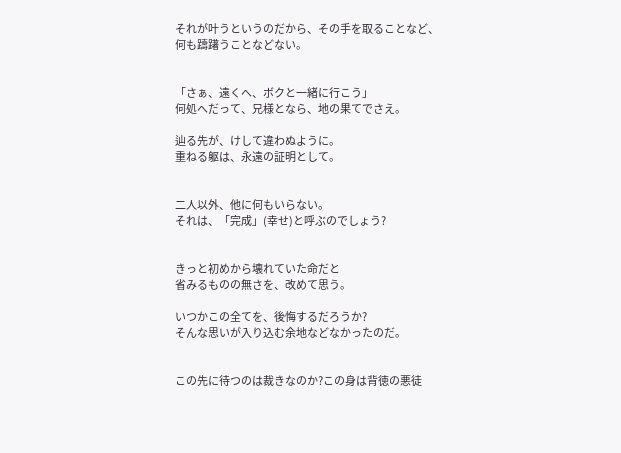それが叶うというのだから、その手を取ることなど、
何も躊躇うことなどない。


「さぁ、遠くへ、ボクと一緒に行こう」
何処へだって、兄様となら、地の果てでさえ。

辿る先が、けして違わぬように。
重ねる躯は、永遠の証明として。


二人以外、他に何もいらない。
それは、「完成」(幸せ)と呼ぶのでしょう?


きっと初めから壊れていた命だと
省みるものの無さを、改めて思う。

いつかこの全てを、後悔するだろうか?
そんな思いが入り込む余地などなかったのだ。


この先に待つのは裁きなのか?この身は背徳の悪徒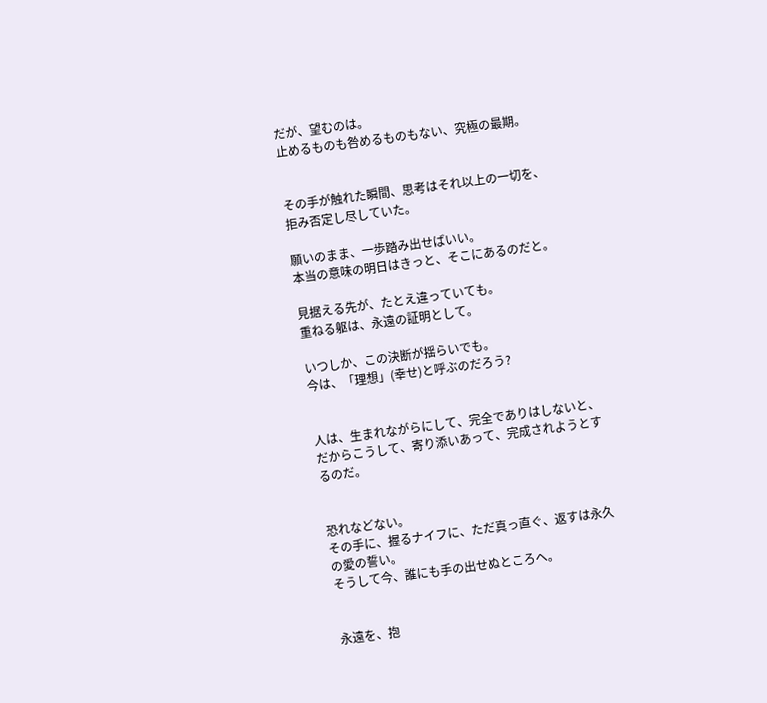だが、望むのは。
止めるものも咎めるものもない、究極の最期。


その手が触れた瞬間、思考はそれ以上の一切を、
拒み否定し尽していた。

願いのまま、一歩踏み出せばいい。
本当の意味の明日はきっと、そこにあるのだと。

見据える先が、たとえ違っていても。
重ねる躯は、永遠の証明として。

いつしか、この決断が揺らいでも。
今は、「理想」(幸せ)と呼ぶのだろう?


人は、生まれながらにして、完全でありはしないと、
だからこうして、寄り添いあって、完成されようとするのだ。


恐れなどない。
その手に、握るナイフに、ただ真っ直ぐ、返すは永久の愛の誓い。
そうして今、誰にも手の出せぬところへ。


永遠を、抱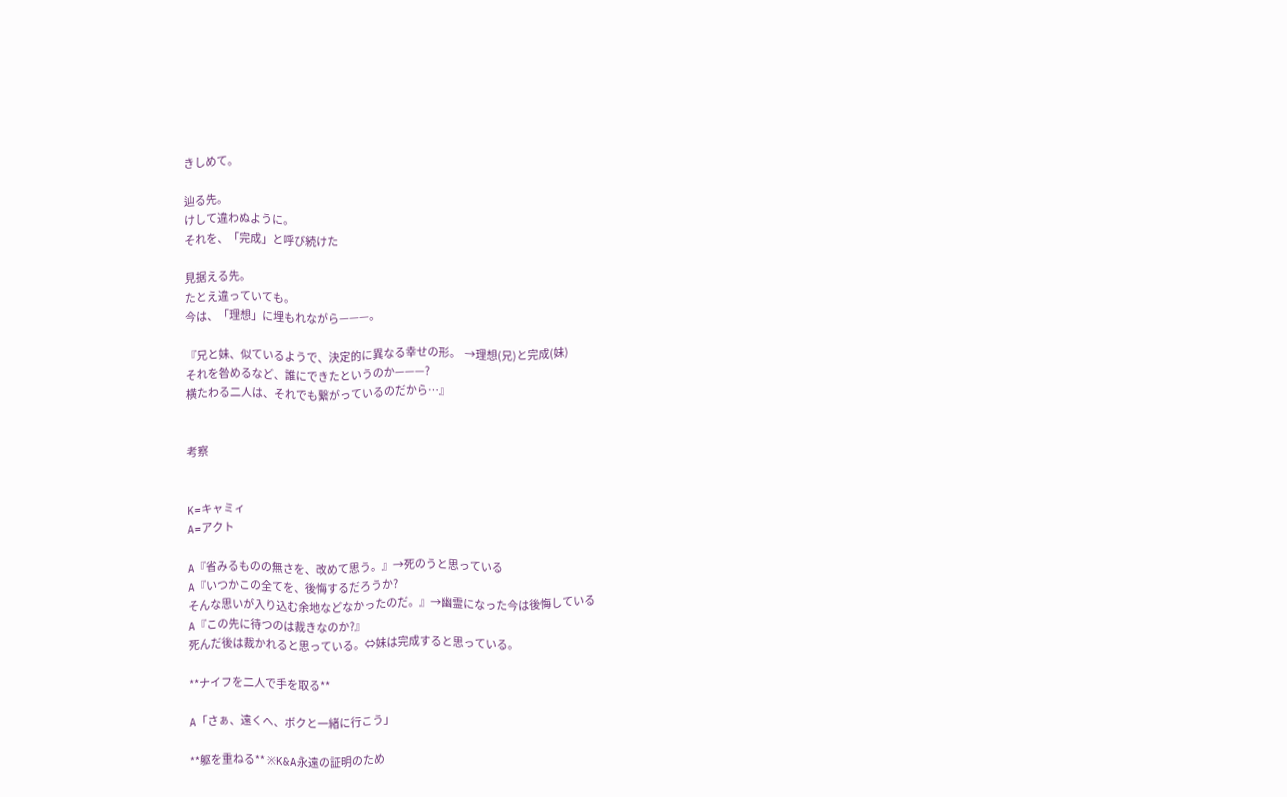きしめて。

辿る先。
けして違わぬように。
それを、「完成」と呼び続けた

見据える先。
たとえ違っていても。
今は、「理想」に埋もれながら———。

『兄と妹、似ているようで、決定的に異なる幸せの形。  →理想(兄)と完成(妹)
それを咎めるなど、誰にできたというのか———?
横たわる二人は、それでも繋がっているのだから…』


考察


K=キャミィ
A=アクト

A『省みるものの無さを、改めて思う。』→死のうと思っている
A『いつかこの全てを、後悔するだろうか?
そんな思いが入り込む余地などなかったのだ。』→幽霊になった今は後悔している
A『この先に待つのは裁きなのか?』
死んだ後は裁かれると思っている。⇔妹は完成すると思っている。

**ナイフを二人で手を取る**

A「さぁ、遠くへ、ボクと一緒に行こう」

**躯を重ねる** ※K&A永遠の証明のため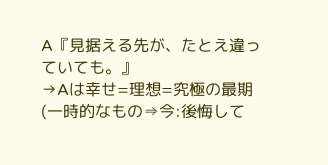A『見据える先が、たとえ違っていても。』
→Aは幸せ=理想=究極の最期  (一時的なもの⇒今:後悔して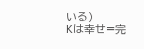いる)
Kは幸せ=完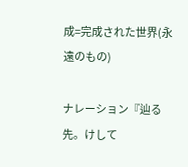成=完成された世界(永遠のもの)

ナレーション『辿る先。けして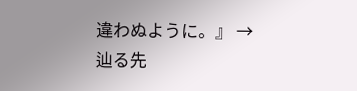違わぬように。』 →辿る先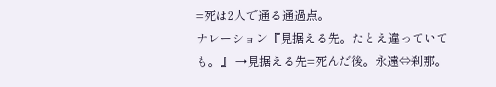=死は2人で通る通過点。
ナレーション『見据える先。たとえ違っていても。』 →見据える先=死んだ後。永遠⇔刹那。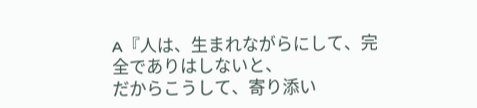A『人は、生まれながらにして、完全でありはしないと、
だからこうして、寄り添い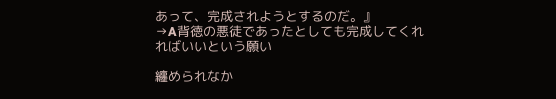あって、完成されようとするのだ。』
→A背徳の悪徒であったとしても完成してくれればいいという願い

纏められなか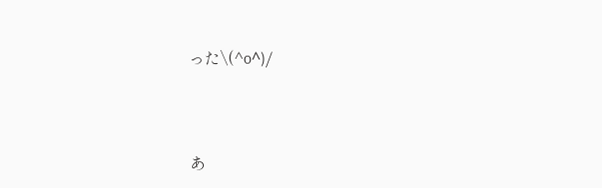った\(^o^)/




あ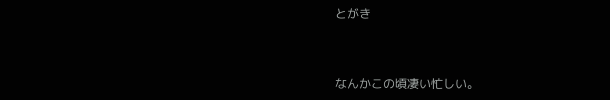とがき



なんかこの頃凄い忙しい。